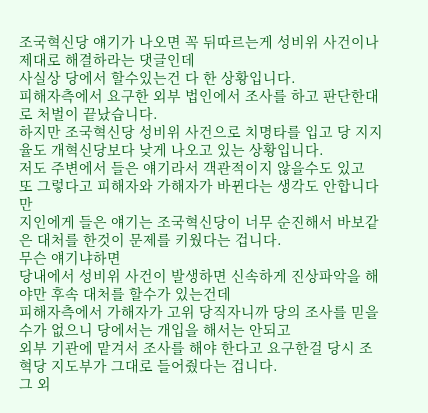조국혁신당 얘기가 나오면 꼭 뒤따르는게 성비위 사건이나 제대로 해결하라는 댓글인데
사실상 당에서 할수있는건 다 한 상황입니다.
피해자측에서 요구한 외부 법인에서 조사를 하고 판단한대로 처벌이 끝났습니다.
하지만 조국혁신당 성비위 사건으로 치명타를 입고 당 지지율도 개혁신당보다 낮게 나오고 있는 상황입니다.
저도 주변에서 들은 얘기라서 객관적이지 않을수도 있고
또 그렇다고 피해자와 가해자가 바뀐다는 생각도 안합니다만
지인에게 들은 얘기는 조국혁신당이 너무 순진해서 바보같은 대처를 한것이 문제를 키웠다는 겁니다.
무슨 얘기냐하면
당내에서 성비위 사건이 발생하면 신속하게 진상파악을 해야만 후속 대처를 할수가 있는건데
피해자측에서 가해자가 고위 당직자니까 당의 조사를 믿을수가 없으니 당에서는 개입을 해서는 안되고
외부 기관에 맡겨서 조사를 해야 한다고 요구한걸 당시 조혁당 지도부가 그대로 들어줬다는 겁니다.
그 외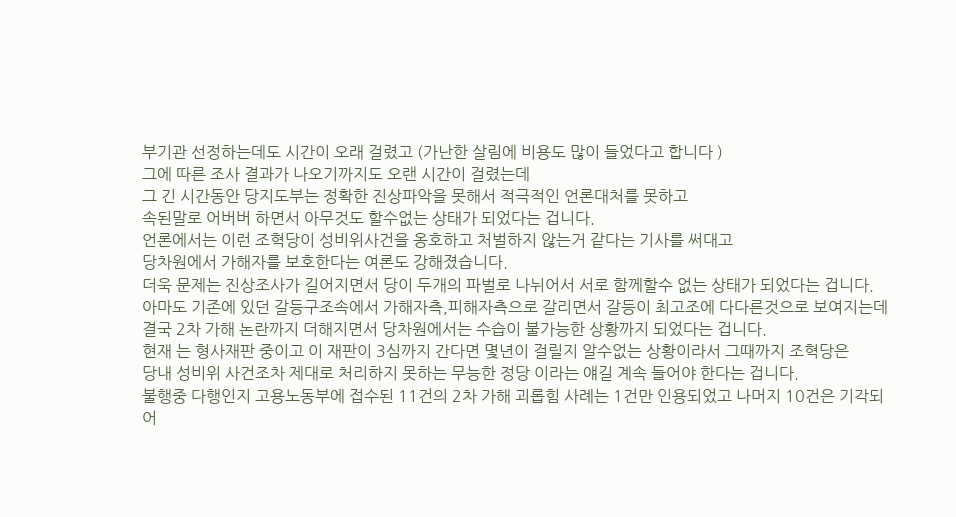부기관 선정하는데도 시간이 오래 걸렸고 (가난한 살림에 비용도 많이 들었다고 합니다 )
그에 따른 조사 결과가 나오기까지도 오랜 시간이 걸렸는데
그 긴 시간동안 당지도부는 정확한 진상파악을 못해서 적극적인 언론대처를 못하고
속된말로 어버버 하면서 아무것도 할수없는 상태가 되었다는 겁니다.
언론에서는 이런 조혁당이 성비위사건을 옹호하고 처벌하지 않는거 같다는 기사를 써대고
당차원에서 가해자를 보호한다는 여론도 강해졌습니다.
더욱 문제는 진상조사가 길어지면서 당이 두개의 파벌로 나뉘어서 서로 함께할수 없는 상태가 되었다는 겁니다.
아마도 기존에 있던 갈등구조속에서 가해자측,피해자측으로 갈리면서 갈등이 최고조에 다다른것으로 보여지는데
결국 2차 가해 논란까지 더해지면서 당차원에서는 수습이 불가능한 상황까지 되었다는 겁니다.
현재 는 형사재판 중이고 이 재판이 3심까지 간다면 몇년이 걸릴지 알수없는 상황이라서 그때까지 조혁당은
당내 성비위 사건조차 제대로 처리하지 못하는 무능한 정당 이라는 얘길 계속 들어야 한다는 겁니다.
불행중 다행인지 고용노동부에 접수된 11건의 2차 가해 괴롭힘 사례는 1건만 인용되었고 나머지 10건은 기각되어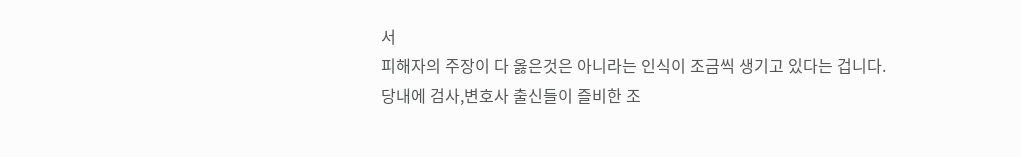서
피해자의 주장이 다 옳은것은 아니라는 인식이 조금씩 생기고 있다는 겁니다.
당내에 검사,변호사 출신들이 즐비한 조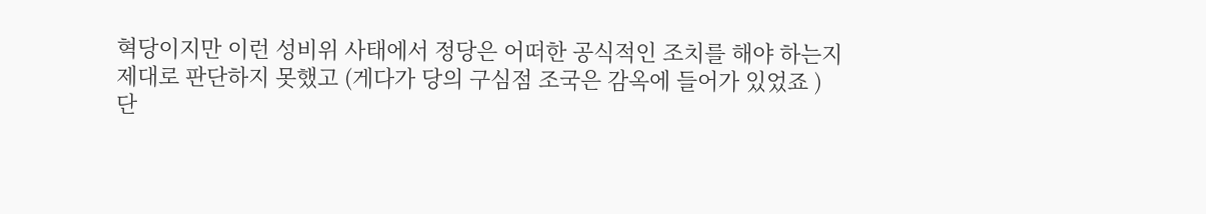혁당이지만 이런 성비위 사태에서 정당은 어떠한 공식적인 조치를 해야 하는지
제대로 판단하지 못했고 (게다가 당의 구심점 조국은 감옥에 들어가 있었죠 )
단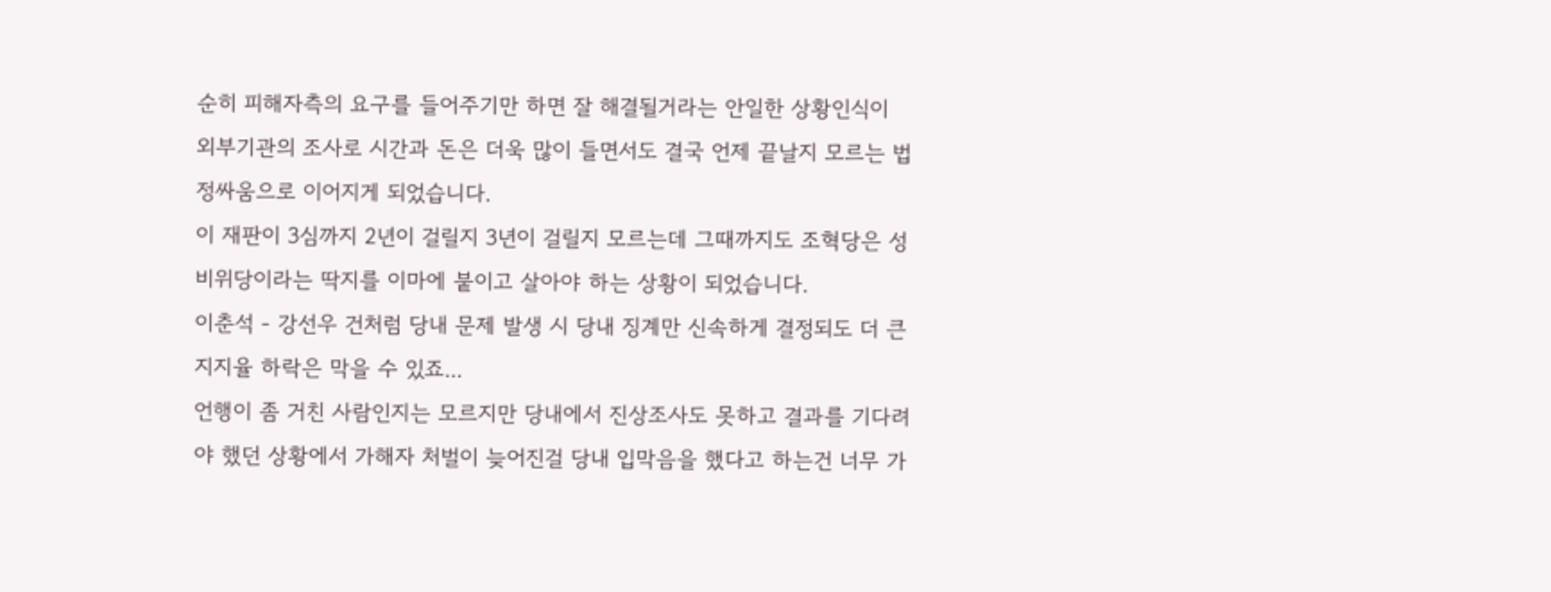순히 피해자측의 요구를 들어주기만 하면 잘 해결될거라는 안일한 상황인식이
외부기관의 조사로 시간과 돈은 더욱 많이 들면서도 결국 언제 끝날지 모르는 법정싸움으로 이어지게 되었습니다.
이 재판이 3심까지 2년이 걸릴지 3년이 걸릴지 모르는데 그때까지도 조혁당은 성비위당이라는 딱지를 이마에 붙이고 살아야 하는 상황이 되었습니다.
이춘석 - 강선우 건처럼 당내 문제 발생 시 당내 징계만 신속하게 결정되도 더 큰 지지율 하락은 막을 수 있죠...
언행이 좀 거친 사람인지는 모르지만 당내에서 진상조사도 못하고 결과를 기다려야 했던 상황에서 가해자 처벌이 늦어진걸 당내 입막음을 했다고 하는건 너무 가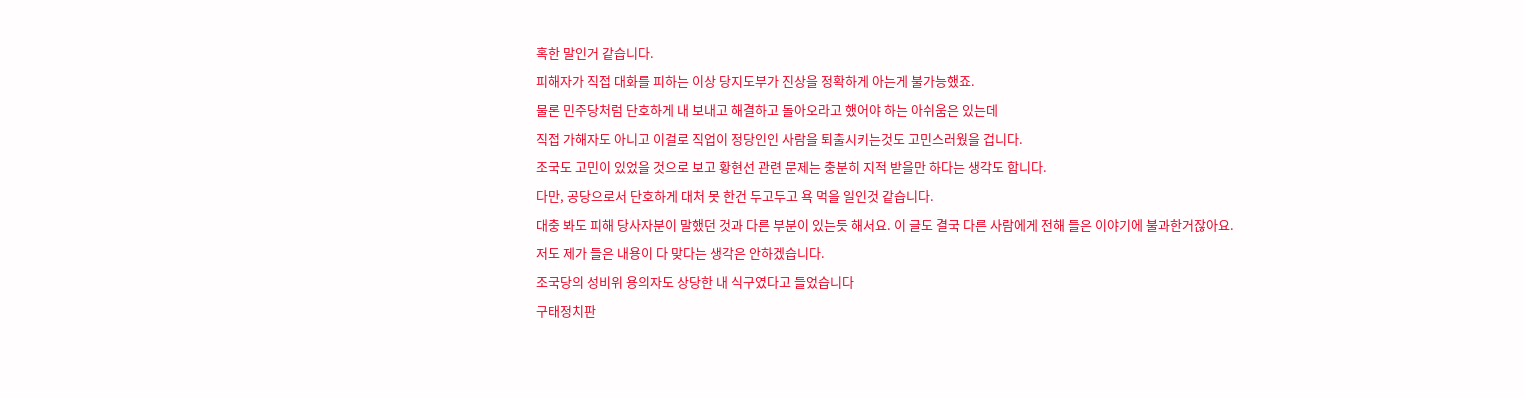혹한 말인거 같습니다.
피해자가 직접 대화를 피하는 이상 당지도부가 진상을 정확하게 아는게 불가능했죠.
물론 민주당처럼 단호하게 내 보내고 해결하고 돌아오라고 했어야 하는 아쉬움은 있는데
직접 가해자도 아니고 이걸로 직업이 정당인인 사람을 퇴출시키는것도 고민스러웠을 겁니다.
조국도 고민이 있었을 것으로 보고 황현선 관련 문제는 충분히 지적 받을만 하다는 생각도 합니다.
다만, 공당으로서 단호하게 대처 못 한건 두고두고 욕 먹을 일인것 같습니다.
대충 봐도 피해 당사자분이 말했던 것과 다른 부분이 있는듯 해서요. 이 글도 결국 다른 사람에게 전해 들은 이야기에 불과한거잖아요.
저도 제가 들은 내용이 다 맞다는 생각은 안하겠습니다.
조국당의 성비위 용의자도 상당한 내 식구였다고 들었습니다
구태정치판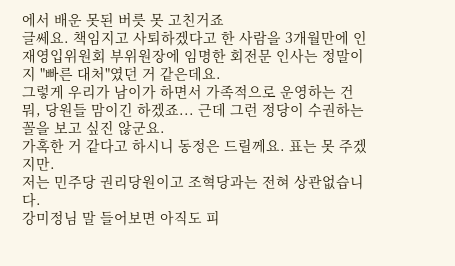에서 배운 못된 버릇 못 고친거죠
글쎄요. 책임지고 사퇴하겠다고 한 사람을 3개월만에 인재영입위원회 부위원장에 임명한 회전문 인사는 정말이지 "빠른 대처"였던 거 같은데요.
그렇게 우리가 남이가 하면서 가족적으로 운영하는 건 뭐, 당원들 맘이긴 하겠죠... 근데 그런 정당이 수권하는 꼴을 보고 싶진 않군요.
가혹한 거 같다고 하시니 동정은 드릴께요. 표는 못 주겠지만.
저는 민주당 권리당원이고 조혁당과는 전혀 상관없습니다.
강미정님 말 들어보면 아직도 피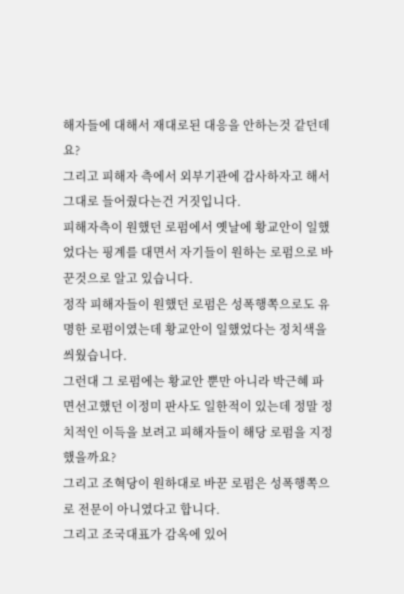해자들에 대해서 재대로된 대응을 안하는것 같던데요?
그리고 피해자 측에서 외부기관에 감사하자고 해서 그대로 들어줬다는건 거짓입니다.
피해자측이 원했던 로펌에서 옛날에 황교안이 일했었다는 핑계를 대면서 자기들이 원하는 로펌으로 바꾼것으로 알고 있습니다.
정작 피해자들이 원했던 로펌은 성폭행쪽으로도 유명한 로펌이였는데 황교안이 일했었다는 정치색을 씌웠습니다.
그런대 그 로펌에는 황교안 뿐만 아니라 박근혜 파면선고했던 이정미 판사도 일한적이 있는데 정말 정치적인 이득을 보려고 피해자들이 해당 로펌을 지정했을까요?
그리고 조혁당이 원하대로 바꾼 로펌은 성폭행쪽으로 전문이 아니였다고 합니다.
그리고 조국대표가 감옥에 있어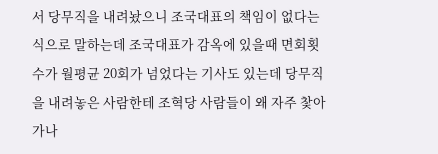서 당무직을 내려놨으니 조국대표의 책임이 없다는 식으로 말하는데 조국대표가 감옥에 있을때 면회횟수가 월평균 20회가 넘었다는 기사도 있는데 당무직을 내려놓은 사람한테 조혁당 사람들이 왜 자주 찿아가나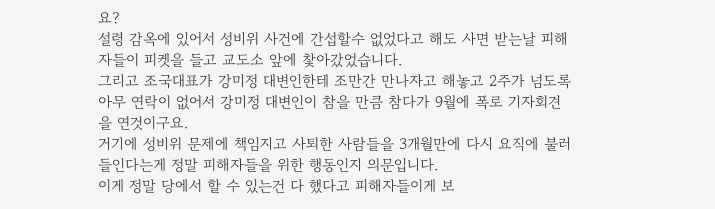요?
설령 감옥에 있어서 성비위 사건에 간섭할수 없었다고 해도 사면 받는날 피해자들이 피켓을 들고 교도소 앞에 찿아갔었습니다.
그리고 조국대표가 강미정 대변인한테 조만간 만나자고 해놓고 2주가 넘도록 아무 연락이 없어서 강미정 대변인이 참을 만큼 참다가 9월에 폭로 기자회견을 연것이구요.
거기에 성비위 문제에 책임지고 사퇴한 사람들을 3개월만에 다시 요직에 불러들인다는게 정말 피해자들을 위한 행동인지 의문입니다.
이게 정말 당에서 할 수 있는건 다 했다고 피해자들이게 보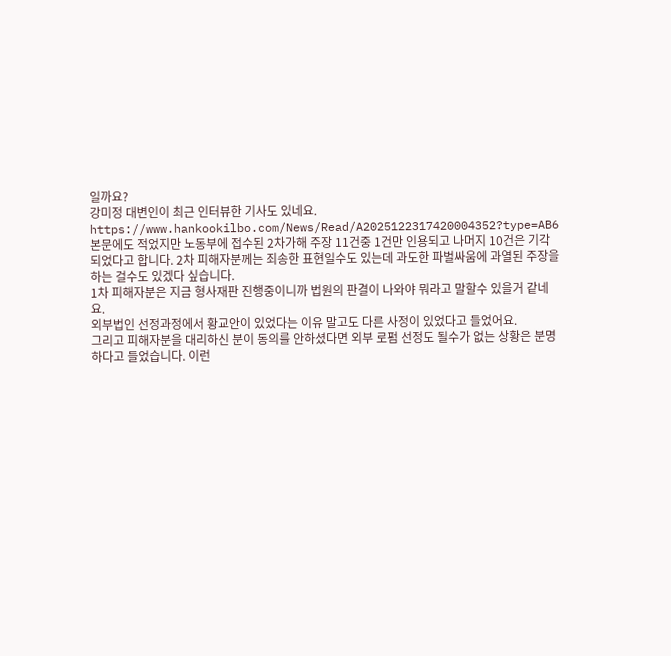일까요?
강미정 대변인이 최근 인터뷰한 기사도 있네요.
https://www.hankookilbo.com/News/Read/A2025122317420004352?type=AB6
본문에도 적었지만 노동부에 접수된 2차가해 주장 11건중 1건만 인용되고 나머지 10건은 기각되었다고 합니다. 2차 피해자분께는 죄송한 표현일수도 있는데 과도한 파벌싸움에 과열된 주장을 하는 걸수도 있겠다 싶습니다.
1차 피해자분은 지금 형사재판 진행중이니까 법원의 판결이 나와야 뭐라고 말할수 있을거 같네요.
외부법인 선정과정에서 황교안이 있었다는 이유 말고도 다른 사정이 있었다고 들었어요.
그리고 피해자분을 대리하신 분이 동의를 안하셨다면 외부 로펌 선정도 될수가 없는 상황은 분명하다고 들었습니다. 이런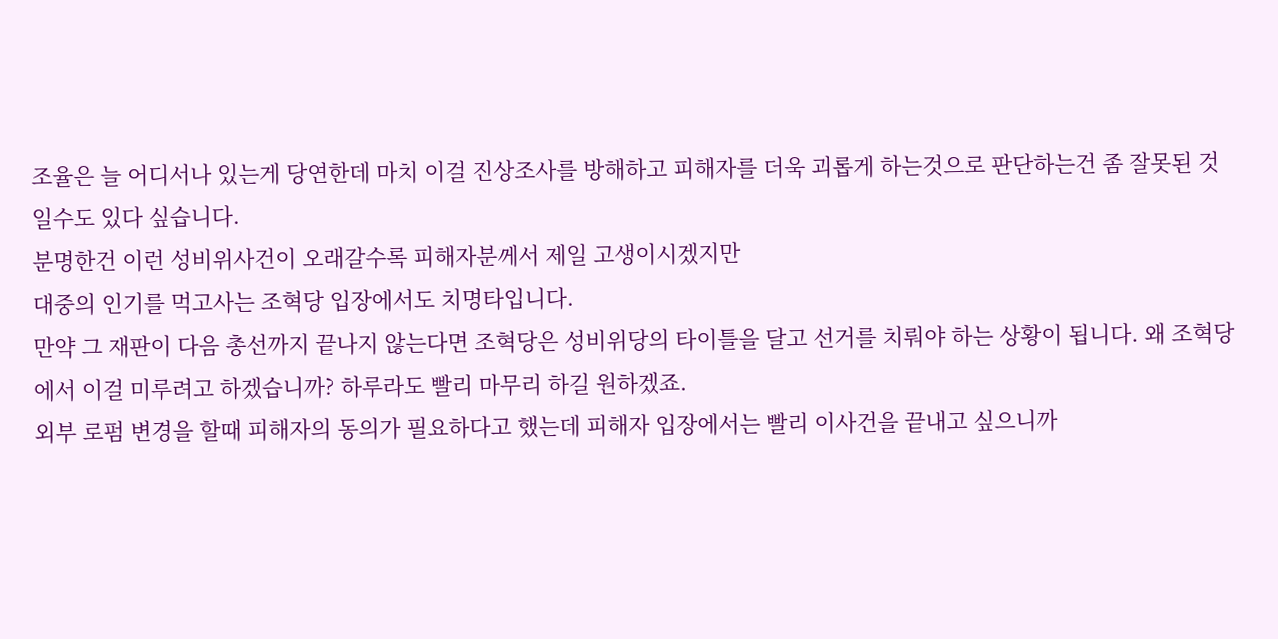조율은 늘 어디서나 있는게 당연한데 마치 이걸 진상조사를 방해하고 피해자를 더욱 괴롭게 하는것으로 판단하는건 좀 잘못된 것일수도 있다 싶습니다.
분명한건 이런 성비위사건이 오래갈수록 피해자분께서 제일 고생이시겠지만
대중의 인기를 먹고사는 조혁당 입장에서도 치명타입니다.
만약 그 재판이 다음 총선까지 끝나지 않는다면 조혁당은 성비위당의 타이틀을 달고 선거를 치뤄야 하는 상황이 됩니다. 왜 조혁당에서 이걸 미루려고 하겠습니까? 하루라도 빨리 마무리 하길 원하겠죠.
외부 로펌 변경을 할때 피해자의 동의가 필요하다고 했는데 피해자 입장에서는 빨리 이사건을 끝내고 싶으니까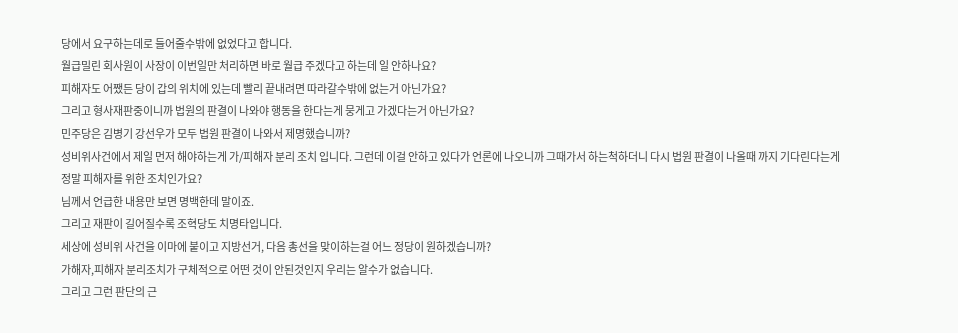당에서 요구하는데로 들어줄수밖에 없었다고 합니다.
월급밀린 회사원이 사장이 이번일만 처리하면 바로 월급 주겠다고 하는데 일 안하나요?
피해자도 어쨌든 당이 갑의 위치에 있는데 빨리 끝내려면 따라갈수밖에 없는거 아닌가요?
그리고 형사재판중이니까 법원의 판결이 나와야 행동을 한다는게 뭉게고 가겠다는거 아닌가요?
민주당은 김병기 강선우가 모두 법원 판결이 나와서 제명했습니까?
성비위사건에서 제일 먼저 해야하는게 가/피해자 분리 조치 입니다. 그런데 이걸 안하고 있다가 언론에 나오니까 그때가서 하는척하더니 다시 법원 판결이 나올때 까지 기다린다는게 정말 피해자를 위한 조치인가요?
님께서 언급한 내용만 보면 명백한데 말이죠.
그리고 재판이 길어질수록 조혁당도 치명타입니다.
세상에 성비위 사건을 이마에 붙이고 지방선거, 다음 총선을 맞이하는걸 어느 정당이 원하겠습니까?
가해자,피해자 분리조치가 구체적으로 어떤 것이 안된것인지 우리는 알수가 없습니다.
그리고 그런 판단의 근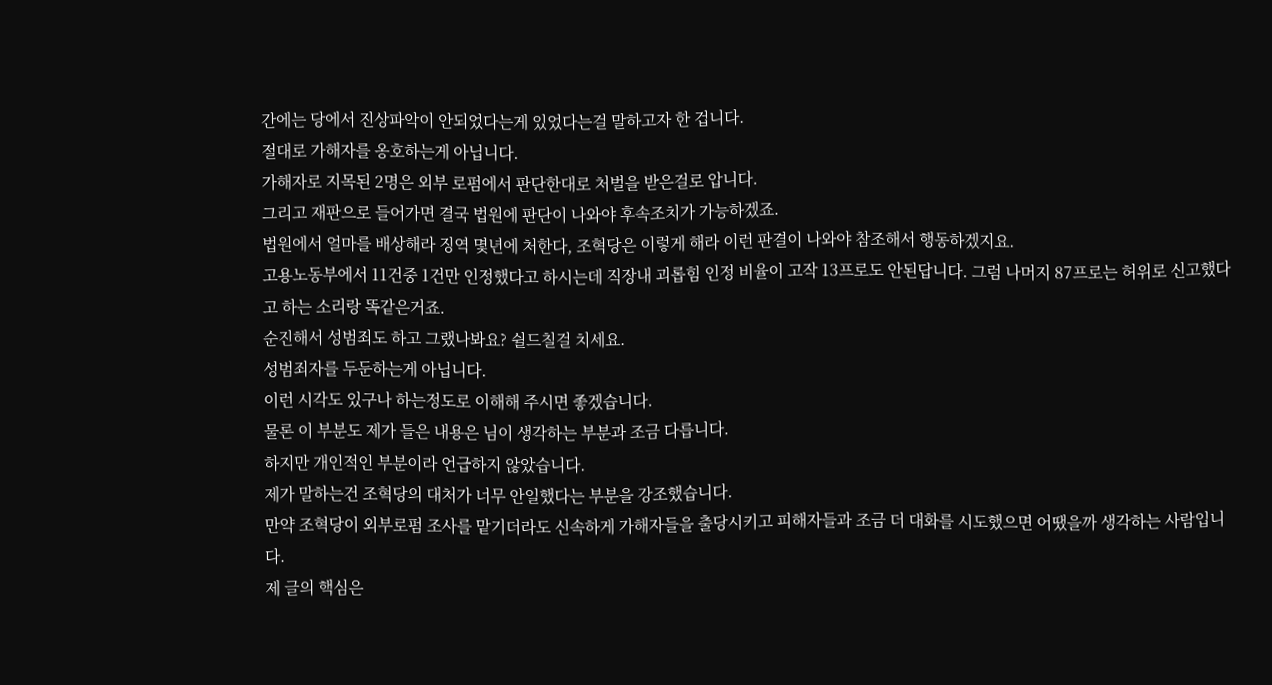간에는 당에서 진상파악이 안되었다는게 있었다는걸 말하고자 한 겁니다.
절대로 가해자를 옹호하는게 아닙니다.
가해자로 지목된 2명은 외부 로펌에서 판단한대로 처벌을 받은걸로 압니다.
그리고 재판으로 들어가면 결국 법원에 판단이 나와야 후속조치가 가능하겠죠.
법원에서 얼마를 배상해라 징역 몇년에 처한다, 조혁당은 이렇게 해라 이런 판결이 나와야 참조해서 행동하겠지요.
고용노동부에서 11건중 1건만 인정했다고 하시는데 직장내 괴롭힘 인정 비율이 고작 13프로도 안된답니다. 그럼 나머지 87프로는 허위로 신고했다고 하는 소리랑 똑같은거죠.
순진해서 성범죄도 하고 그랬나봐요? 쉴드칠걸 치세요.
성범죄자를 두둔하는게 아닙니다.
이런 시각도 있구나 하는정도로 이해해 주시면 좋겠습니다.
물론 이 부분도 제가 들은 내용은 님이 생각하는 부분과 조금 다릅니다.
하지만 개인적인 부분이라 언급하지 않았습니다.
제가 말하는건 조혁당의 대처가 너무 안일했다는 부분을 강조했습니다.
만약 조혁당이 외부로펌 조사를 맡기더라도 신속하게 가해자들을 출당시키고 피해자들과 조금 더 대화를 시도했으면 어땠을까 생각하는 사람입니다.
제 글의 핵심은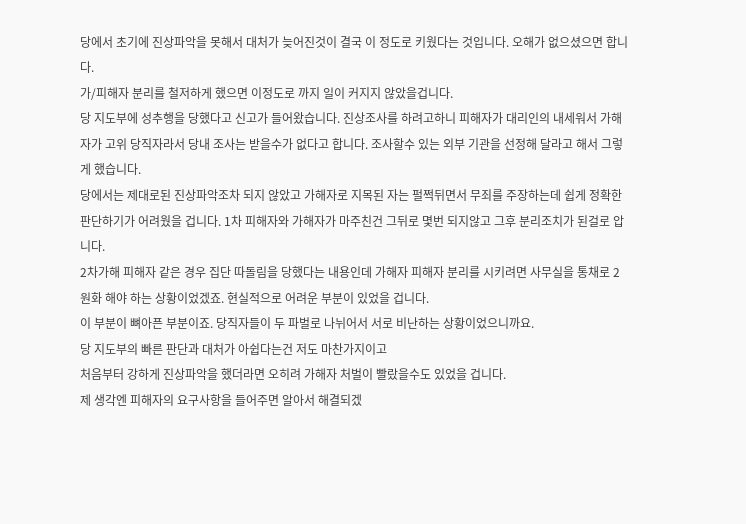당에서 초기에 진상파악을 못해서 대처가 늦어진것이 결국 이 정도로 키웠다는 것입니다. 오해가 없으셨으면 합니다.
가/피해자 분리를 철저하게 했으면 이정도로 까지 일이 커지지 않았을겁니다.
당 지도부에 성추행을 당했다고 신고가 들어왔습니다. 진상조사를 하려고하니 피해자가 대리인의 내세워서 가해자가 고위 당직자라서 당내 조사는 받을수가 없다고 합니다. 조사할수 있는 외부 기관을 선정해 달라고 해서 그렇게 했습니다.
당에서는 제대로된 진상파악조차 되지 않았고 가해자로 지목된 자는 펄쩍뒤면서 무죄를 주장하는데 쉽게 정확한 판단하기가 어려웠을 겁니다. 1차 피해자와 가해자가 마주친건 그뒤로 몇번 되지않고 그후 분리조치가 된걸로 압니다.
2차가해 피해자 같은 경우 집단 따돌림을 당했다는 내용인데 가해자 피해자 분리를 시키려면 사무실을 통채로 2원화 해야 하는 상황이었겠죠. 현실적으로 어려운 부분이 있었을 겁니다.
이 부분이 뼈아픈 부분이죠. 당직자들이 두 파벌로 나뉘어서 서로 비난하는 상황이었으니까요.
당 지도부의 빠른 판단과 대처가 아쉽다는건 저도 마찬가지이고
처음부터 강하게 진상파악을 했더라면 오히려 가해자 처벌이 빨랐을수도 있었을 겁니다.
제 생각엔 피해자의 요구사항을 들어주면 알아서 해결되겠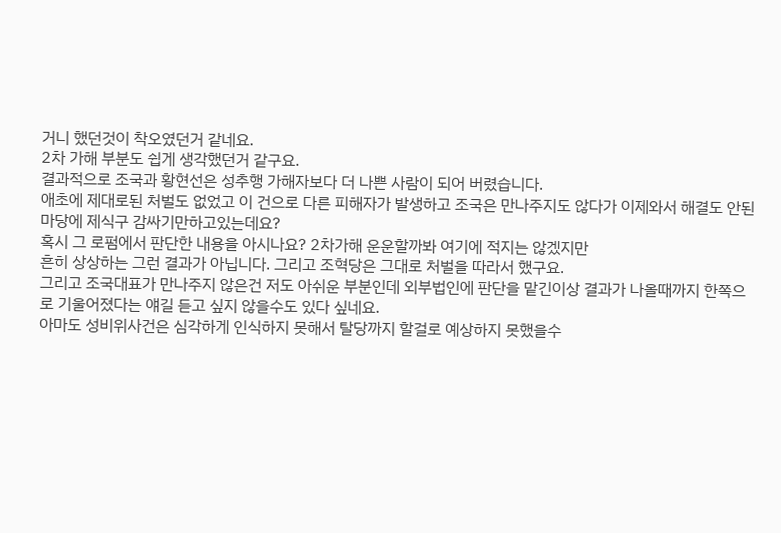거니 했던것이 착오였던거 같네요.
2차 가해 부분도 쉽게 생각했던거 같구요.
결과적으로 조국과 황현선은 성추행 가해자보다 더 나쁜 사람이 되어 버렸습니다.
애초에 제대로된 처벌도 없었고 이 건으로 다른 피해자가 발생하고 조국은 만나주지도 않다가 이제와서 해결도 안된마당에 제식구 감싸기만하고있는데요?
혹시 그 로펌에서 판단한 내용을 아시나요? 2차가해 운운할까봐 여기에 적지는 않겠지만
흔히 상상하는 그런 결과가 아닙니다. 그리고 조혁당은 그대로 처벌을 따라서 했구요.
그리고 조국대표가 만나주지 않은건 저도 아쉬운 부분인데 외부법인에 판단을 맡긴이상 결과가 나올때까지 한쪽으로 기울어졌다는 얘길 듣고 싶지 않을수도 있다 싶네요.
아마도 성비위사건은 심각하게 인식하지 못해서 탈당까지 할걸로 예상하지 못했을수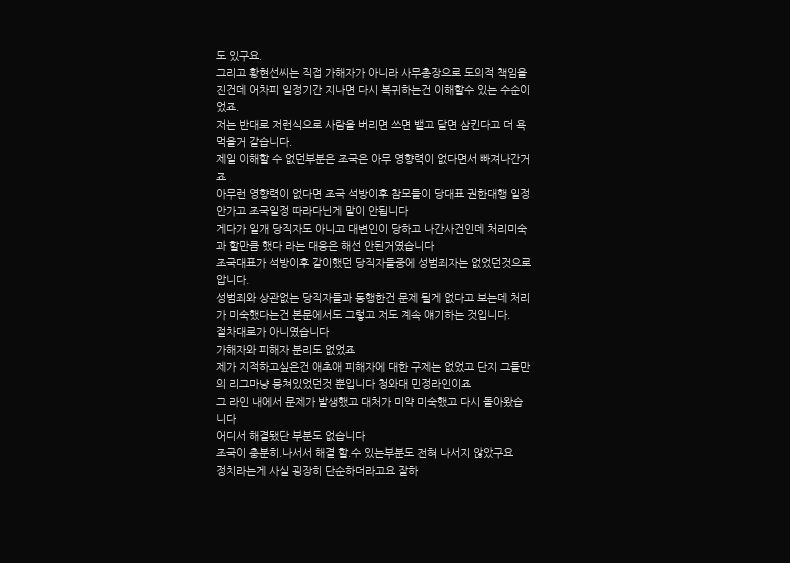도 있구요.
그리고 황현선씨는 직접 가해자가 아니라 사무총장으로 도의적 책임을 진건데 어차피 일정기간 지나면 다시 복귀하는건 이해할수 있는 수순이었죠.
저는 반대로 저런식으로 사람을 버리면 쓰면 뱉고 달면 삼킨다고 더 욕 먹을거 같습니다.
제일 이해할 수 없던부분은 조국은 아무 영향력이 없다면서 빠져나간거죠
아무런 영향력이 없다면 조국 석방이후 참모들이 당대표 권한대행 일정 안가고 조국일정 따라다닌게 말이 안됩니다
게다가 일개 당직자도 아니고 대변인이 당하고 나간사건인데 처리미숙과 할만큼 했다 라는 대응은 해선 안된거였습니다
조국대표가 석방이후 같이했던 당직자들중에 성범죄자는 없었던것으로 압니다.
성범죄와 상관없는 당직자들과 동행한건 문제 될게 없다고 보는데 처리가 미숙했다는건 본문에서도 그렇고 저도 계속 얘기하는 것입니다.
절차대로가 아니였습니다
가해자와 피해자 분리도 없었죠
제가 지적하고싶은건 애초애 피해자에 대한 구제는 없었고 단지 그들만의 리그마냥 뭉쳐있었던것 뿐입니다 청와대 민정라인이죠
그 라인 내에서 문제가 발생했고 대처가 미약 미숙했고 다시 돌아왔습니다
어디서 해결됐단 부분도 없습니다
조국이 충분히.나서서 해결 할.수 있는부분도 전혀 나서지 않았구요
정치라는게 사실 굉장히 단순하더라고요 잘하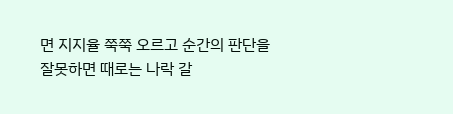면 지지율 쭉쭉 오르고 순간의 판단을 잘못하면 때로는 나락 갈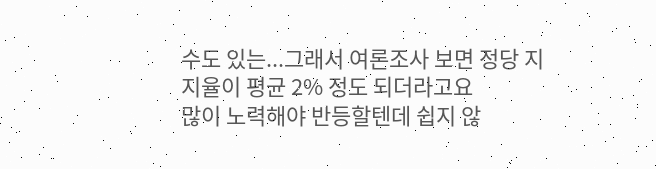수도 있는...그래서 여론조사 보면 정당 지지율이 평균 2% 정도 되더라고요
많이 노력해야 반등할텐데 쉽지 않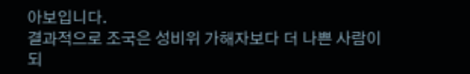아보입니다.
결과적으로 조국은 성비위 가해자보다 더 나쁜 사람이 되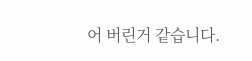어 버린거 같습니다.